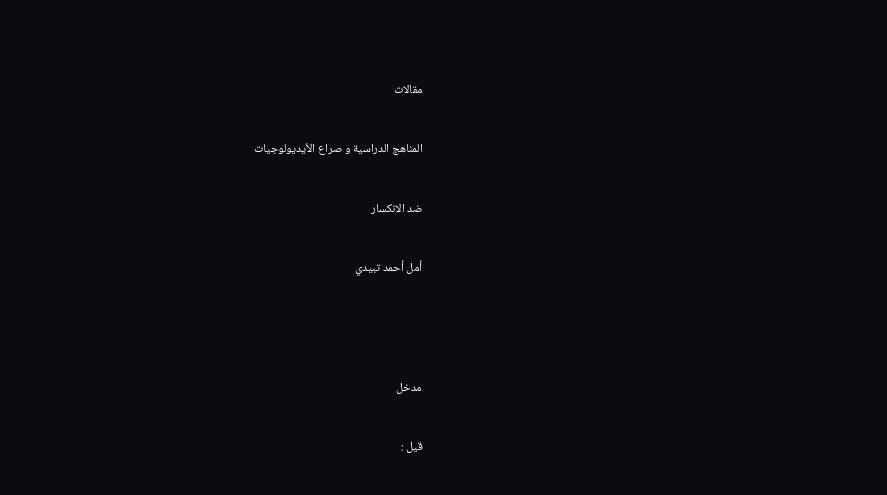مقالات

المناهج الدراسية و صراع الأيديولوجيات

ضد الانكسار

أمل أحمد تبيدي



مدخل

قيل :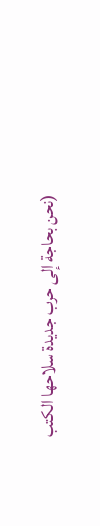(نحن بحاجة إلى حرب جديدة سلاحها الكتب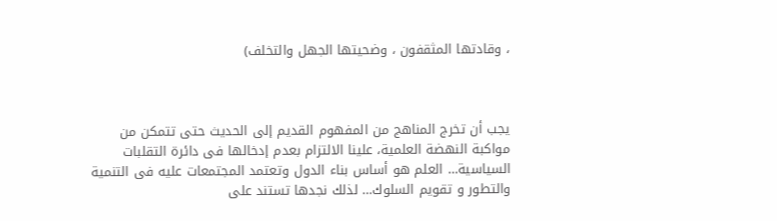، وقادتها المثقفون ، وضحيتها الجهل والتخلف)



يجب أن تخرج المناهج من المفهوم القديم إلى الحديث حتى تتمكن من مواكبة النهضة العلمية، علينا الالتزام بعدم إدخالها فى دائرة التقلبات السياسية… العلم هو أساس بناء الدول وتعتمد المجتمعات عليه فى التنمية والتطور و تقويم السلوك… لذلك نجدها تستند على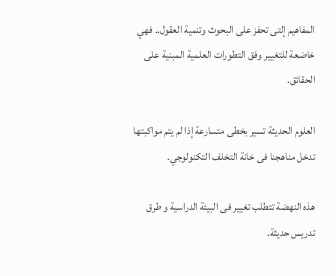المفاهيم إلتى تحفز على البحوث وتنمية العقول.. فهي خاضعة للتغيير وفق التطورات العلمية المبنية على الحقائق.

العلوم الحديثة تسير بخطى متسارعة إذا لم يتم مواكبتها تدخل مناهجنا فى خانة التخلف التكنولوجي.

هذه النهضة تتطلب تغيير فى البيئة الدراسية و طرق تدريس حديثة.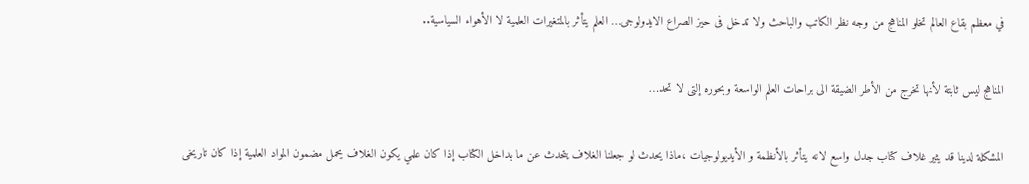في معظم بقاع العالم تخلو المناهج من وجه نظر الكاتب والباحث ولا تدخل فى حيز الصراع الايدولوجى… العلم يتأثر بالمتغيرات العلمية لا الأهواء السياسية..

المناهج ليس ثابتة لأنها تخرج من الأطر الضيقة الى براحات العلم الواسعة وبحوره إلتى لا تحد…

المشكلة لدينا قد يثير غلاف كتاب جدل واسع لانه يتأثر بالأنظمة و الأيديولوجيات ،ماذا يحدث لو جعلنا الغلاف يتحدث عن ما بداخل الكتاب إذا كان علمي يكون الغلاف يحمل مضمون المواد العلمية إذا كان تاريخى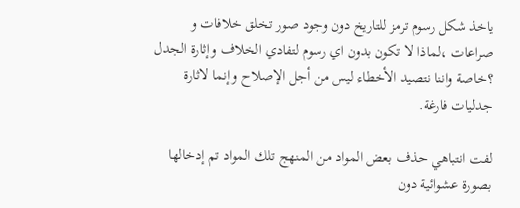ياخذ شكل رسوم ترمز للتاريخ دون وجود صور تخلق خلافات و صراعات ،لماذا لا تكون بدون اي رسوم لتفادي الخلاف وإثارة الجدل ؟خاصة واننا نتصيد الأخطاء ليس من أجل الإصلاح وإنما لاثارة جدليات فارغة.

لفت انتباهي حذف بعض المواد من المنهج تلك المواد تم إدخالها بصورة عشوائية دون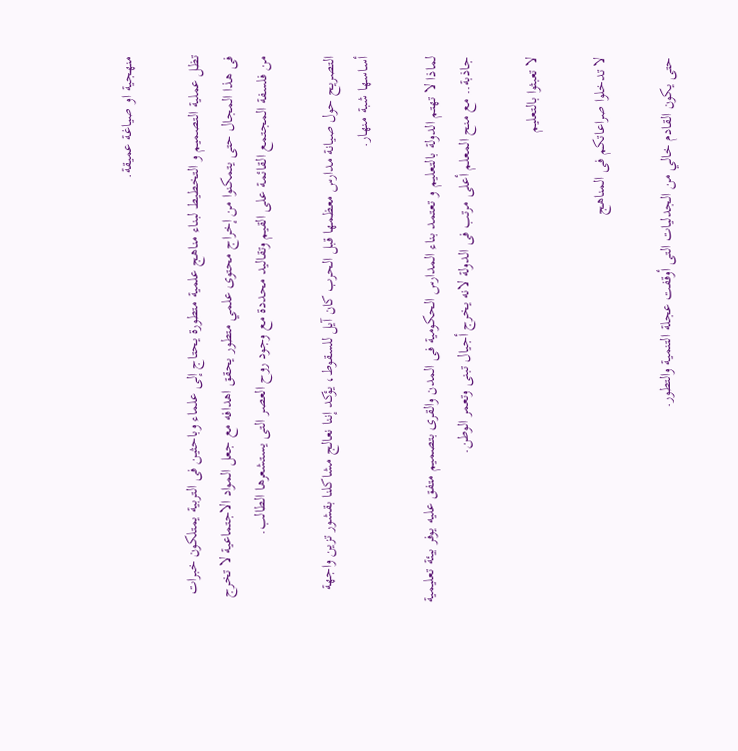منهجية او صياغة عميقة.

تظل عملية التصميم و التخطيط لبناء مناهج علمية متطورة يحتاج إلى علماء وباحثين فى التربية يمتلكون خبرات فى هذا المجال حتى يتمكنوا من إخراج محتوى علمي متطور يحقق اهدافه مع جعل المواد الاجتماعية لا تخرج من فلسفة المجتمع القائمة على القيم وتقاليد محددة مع وجود روح العصر التى يستشعرها الطالب.

التصريح حول صيانة مدارس معظمها قبل الحرب كان آيل للسقوط، يؤكد إننا نعالج مشاكلنا بقشور تزين واجهة أساسها شبة منهار.

لماذا لا تهتم الدولة بالتعليم و تعتمد بناء المدارس الحكومية فى المدن والقرى بتصميم متفق عليه يوفر بيئة تعليمية جاذبة.. مع منح المعلم أعلى مرتب فى الدولة لانه يخرج أجيال تبنى وتعمر الوطن.

لا تعبثوا بالتعليم

لا تدخلوا صراعاتكم فى المناهج

حتى يكون القادم خالي من الجدليات التى أوقفت عجلة التنمية والتطور.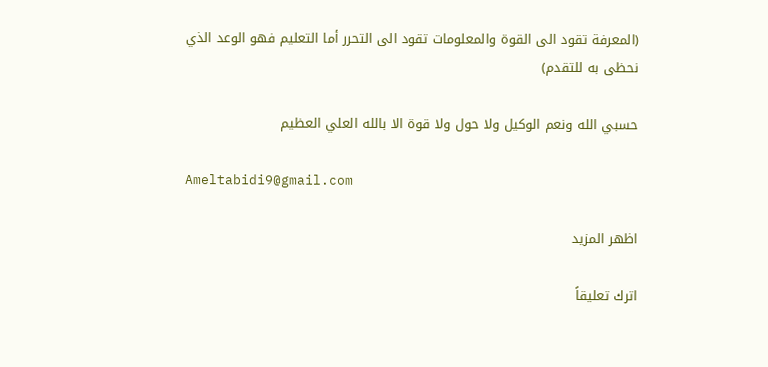(المعرفة تقود الى القوة والمعلومات تقود الى التحرر أما التعليم فهو الوعد الذي نحظى به للتقدم)

حسبي الله ونعم الوكيل ولا حول ولا قوة الا بالله العلي العظيم

Ameltabidi9@gmail.com

اظهر المزيد

اترك تعليقاً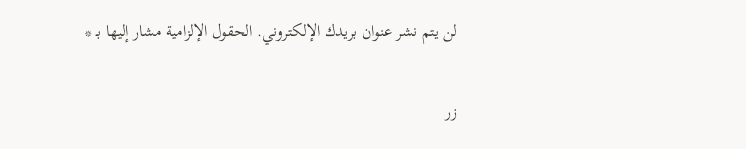لن يتم نشر عنوان بريدك الإلكتروني. الحقول الإلزامية مشار إليها بـ *

زر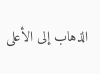الذهاب إلى الأعلى